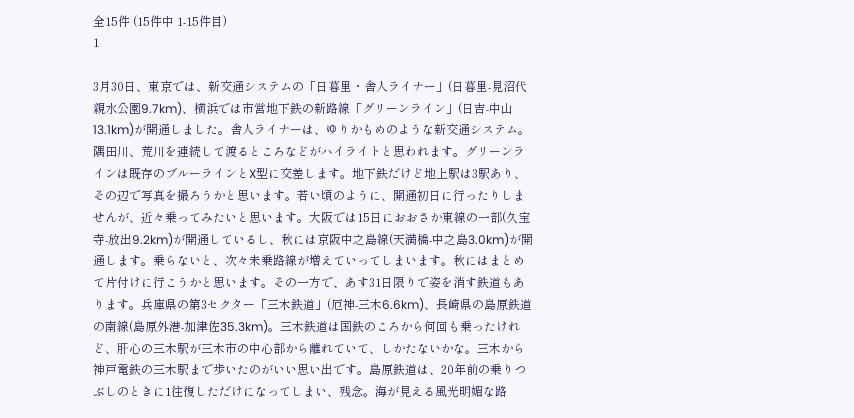全15件 (15件中 1-15件目)
1

3月30日、東京では、新交通システムの「日暮里・舎人ライナー」(日暮里-見沼代親水公園9.7km)、横浜では市営地下鉄の新路線「グリーンライン」(日吉-中山13.1km)が開通しました。舎人ライナーは、ゆりかもめのような新交通システム。隅田川、荒川を連続して渡るところなどがハイライトと思われます。グリーンラインは既存のブルーラインとX型に交差します。地下鉄だけど地上駅は3駅あり、その辺で写真を撮ろうかと思います。若い頃のように、開通初日に行ったりしませんが、近々乗ってみたいと思います。大阪では15日におおさか東線の一部(久宝寺-放出9.2km)が開通しているし、秋には京阪中之島線(天満橋-中之島3.0km)が開通します。乗らないと、次々未乗路線が増えていってしまいます。秋にはまとめて片付けに行こうかと思います。その一方で、あす31日限りで姿を消す鉄道もあります。兵庫県の第3セクター「三木鉄道」(厄神-三木6.6km)、長崎県の島原鉄道の南線(島原外港-加津佐35.3km)。三木鉄道は国鉄のころから何回も乗ったけれど、肝心の三木駅が三木市の中心部から離れていて、しかたないかな。三木から神戸電鉄の三木駅まで歩いたのがいい思い出です。島原鉄道は、20年前の乗りつぶしのときに1往復しただけになってしまい、残念。海が見える風光明媚な路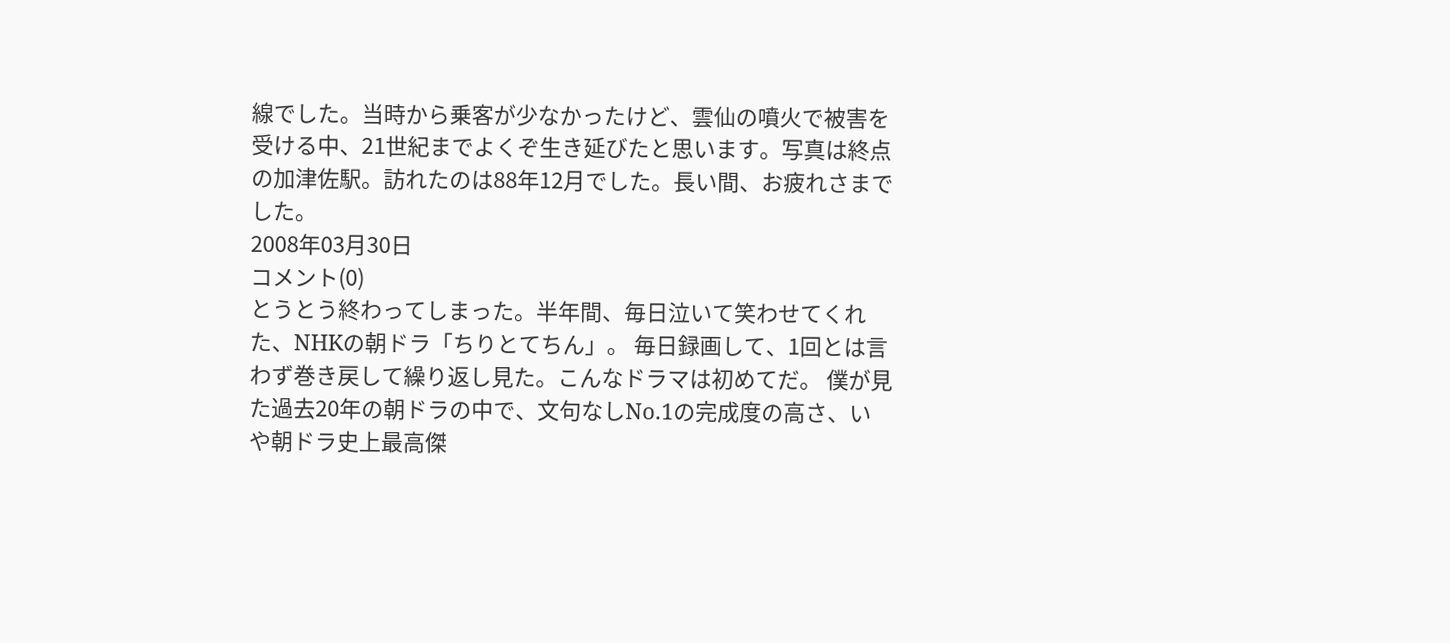線でした。当時から乗客が少なかったけど、雲仙の噴火で被害を受ける中、21世紀までよくぞ生き延びたと思います。写真は終点の加津佐駅。訪れたのは88年12月でした。長い間、お疲れさまでした。
2008年03月30日
コメント(0)
とうとう終わってしまった。半年間、毎日泣いて笑わせてくれた、NHKの朝ドラ「ちりとてちん」。 毎日録画して、1回とは言わず巻き戻して繰り返し見た。こんなドラマは初めてだ。 僕が見た過去20年の朝ドラの中で、文句なしNo.1の完成度の高さ、いや朝ドラ史上最高傑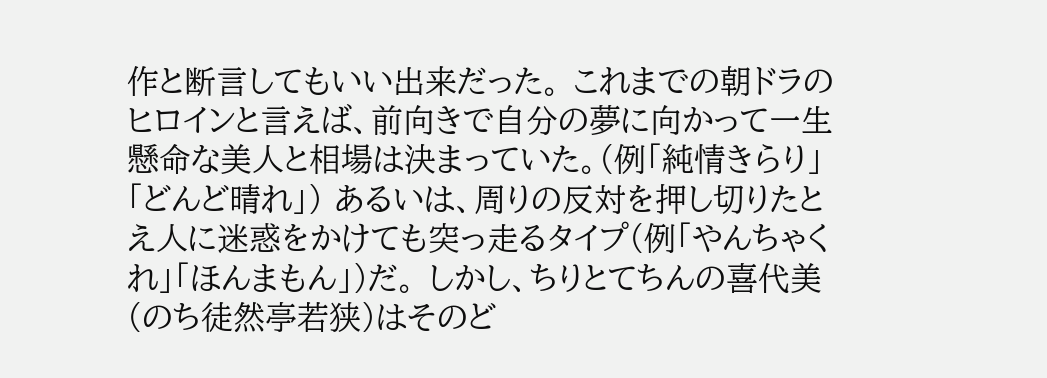作と断言してもいい出来だった。 これまでの朝ドラのヒロインと言えば、前向きで自分の夢に向かって一生懸命な美人と相場は決まっていた。(例「純情きらり」「どんど晴れ」) あるいは、周りの反対を押し切りたとえ人に迷惑をかけても突っ走るタイプ(例「やんちゃくれ」「ほんまもん」)だ。 しかし、ちりとてちんの喜代美(のち徒然亭若狭)はそのど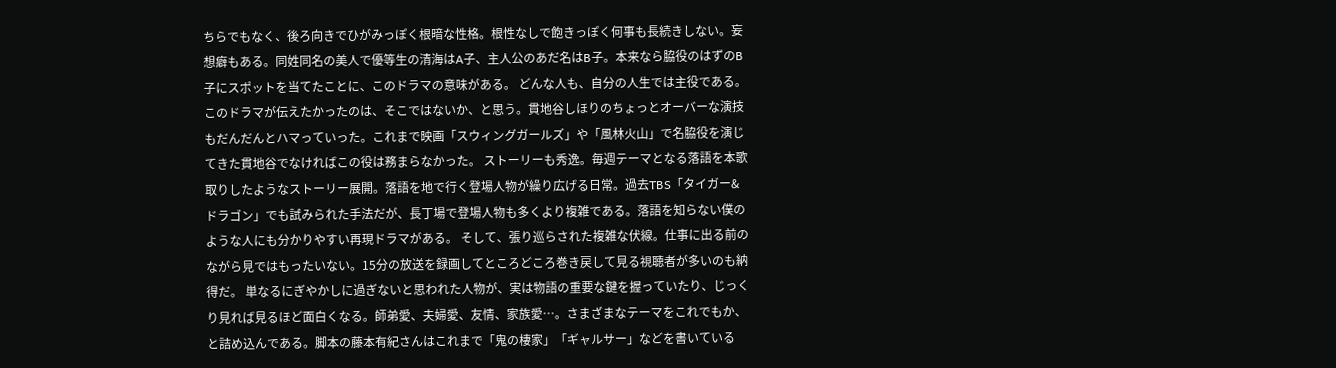ちらでもなく、後ろ向きでひがみっぽく根暗な性格。根性なしで飽きっぽく何事も長続きしない。妄想癖もある。同姓同名の美人で優等生の清海はA子、主人公のあだ名はB子。本来なら脇役のはずのB子にスポットを当てたことに、このドラマの意味がある。 どんな人も、自分の人生では主役である。このドラマが伝えたかったのは、そこではないか、と思う。貫地谷しほりのちょっとオーバーな演技もだんだんとハマっていった。これまで映画「スウィングガールズ」や「風林火山」で名脇役を演じてきた貫地谷でなければこの役は務まらなかった。 ストーリーも秀逸。毎週テーマとなる落語を本歌取りしたようなストーリー展開。落語を地で行く登場人物が繰り広げる日常。過去TBS「タイガー&ドラゴン」でも試みられた手法だが、長丁場で登場人物も多くより複雑である。落語を知らない僕のような人にも分かりやすい再現ドラマがある。 そして、張り巡らされた複雑な伏線。仕事に出る前のながら見ではもったいない。15分の放送を録画してところどころ巻き戻して見る視聴者が多いのも納得だ。 単なるにぎやかしに過ぎないと思われた人物が、実は物語の重要な鍵を握っていたり、じっくり見れば見るほど面白くなる。師弟愛、夫婦愛、友情、家族愛…。さまざまなテーマをこれでもか、と詰め込んである。脚本の藤本有紀さんはこれまで「鬼の棲家」「ギャルサー」などを書いている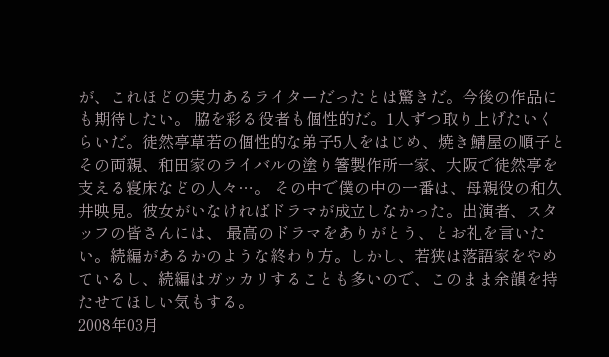が、これほどの実力あるライターだったとは驚きだ。今後の作品にも期待したい。 脇を彩る役者も個性的だ。1人ずつ取り上げたいくらいだ。徒然亭草若の個性的な弟子5人をはじめ、焼き鯖屋の順子とその両親、和田家のライバルの塗り箸製作所一家、大阪で徒然亭を支える寝床などの人々…。 その中で僕の中の一番は、母親役の和久井映見。彼女がいなければドラマが成立しなかった。出演者、スタッフの皆さんには、 最高のドラマをありがとう、とお礼を言いたい。続編があるかのような終わり方。しかし、若狭は落語家をやめているし、続編はガッカリすることも多いので、このまま余韻を持たせてほしい気もする。
2008年03月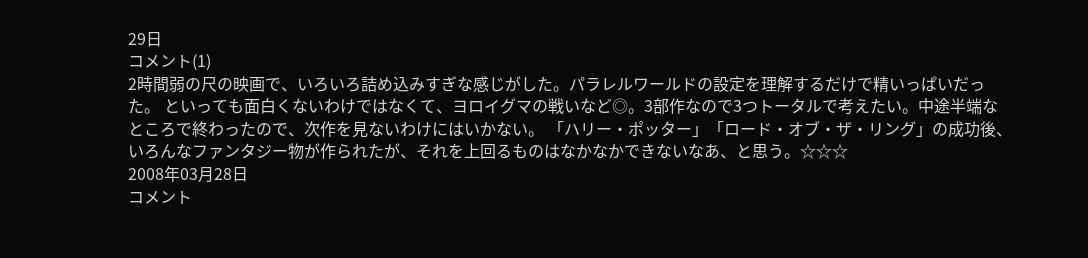29日
コメント(1)
2時間弱の尺の映画で、いろいろ詰め込みすぎな感じがした。パラレルワールドの設定を理解するだけで精いっぱいだった。 といっても面白くないわけではなくて、ヨロイグマの戦いなど◎。3部作なので3つトータルで考えたい。中途半端なところで終わったので、次作を見ないわけにはいかない。 「ハリー・ポッター」「ロード・オブ・ザ・リング」の成功後、いろんなファンタジー物が作られたが、それを上回るものはなかなかできないなあ、と思う。☆☆☆
2008年03月28日
コメント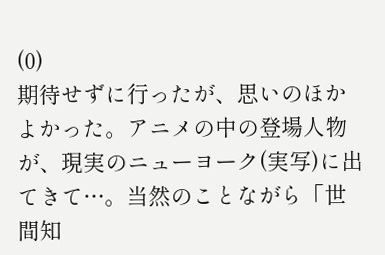(0)
期待せずに行ったが、思いのほかよかった。アニメの中の登場人物が、現実のニューヨーク(実写)に出てきて…。当然のことながら「世間知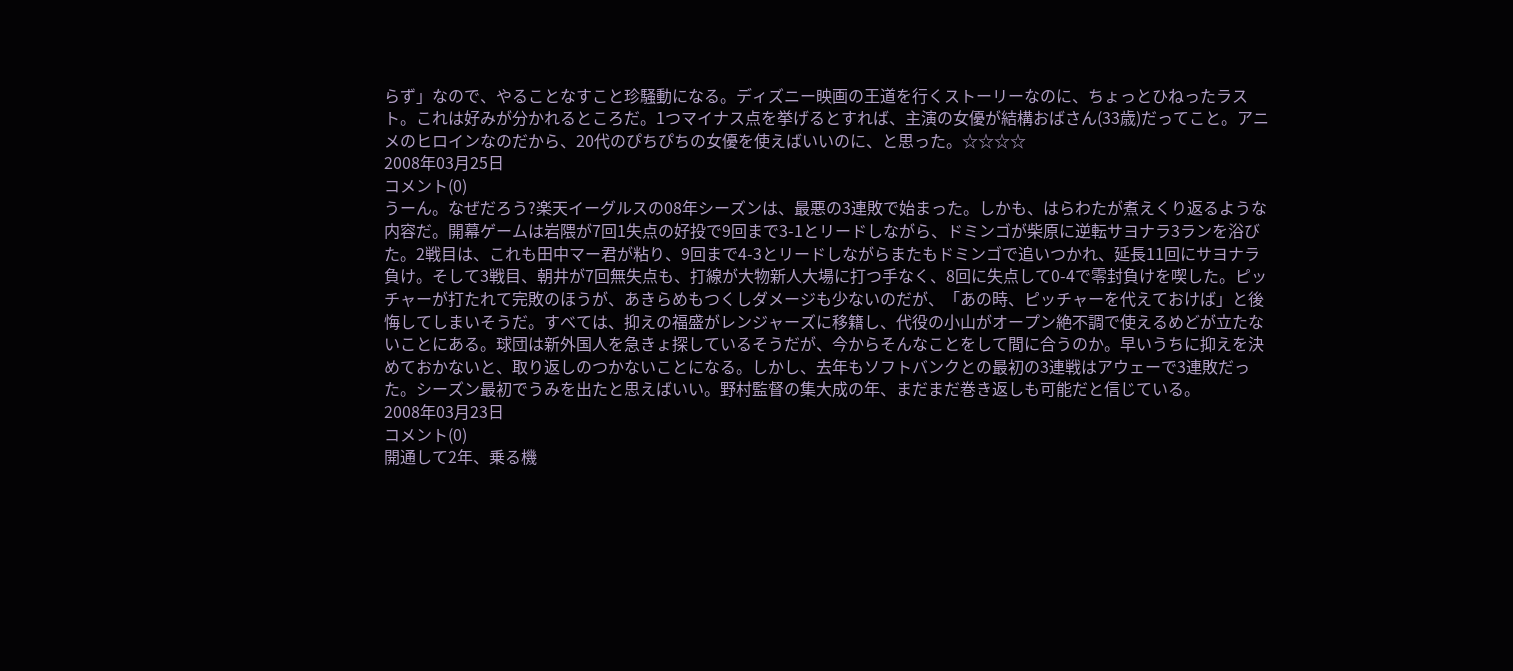らず」なので、やることなすこと珍騒動になる。ディズニー映画の王道を行くストーリーなのに、ちょっとひねったラスト。これは好みが分かれるところだ。1つマイナス点を挙げるとすれば、主演の女優が結構おばさん(33歳)だってこと。アニメのヒロインなのだから、20代のぴちぴちの女優を使えばいいのに、と思った。☆☆☆☆
2008年03月25日
コメント(0)
うーん。なぜだろう?楽天イーグルスの08年シーズンは、最悪の3連敗で始まった。しかも、はらわたが煮えくり返るような内容だ。開幕ゲームは岩隈が7回1失点の好投で9回まで3-1とリードしながら、ドミンゴが柴原に逆転サヨナラ3ランを浴びた。2戦目は、これも田中マー君が粘り、9回まで4-3とリードしながらまたもドミンゴで追いつかれ、延長11回にサヨナラ負け。そして3戦目、朝井が7回無失点も、打線が大物新人大場に打つ手なく、8回に失点して0-4で零封負けを喫した。ピッチャーが打たれて完敗のほうが、あきらめもつくしダメージも少ないのだが、「あの時、ピッチャーを代えておけば」と後悔してしまいそうだ。すべては、抑えの福盛がレンジャーズに移籍し、代役の小山がオープン絶不調で使えるめどが立たないことにある。球団は新外国人を急きょ探しているそうだが、今からそんなことをして間に合うのか。早いうちに抑えを決めておかないと、取り返しのつかないことになる。しかし、去年もソフトバンクとの最初の3連戦はアウェーで3連敗だった。シーズン最初でうみを出たと思えばいい。野村監督の集大成の年、まだまだ巻き返しも可能だと信じている。
2008年03月23日
コメント(0)
開通して2年、乗る機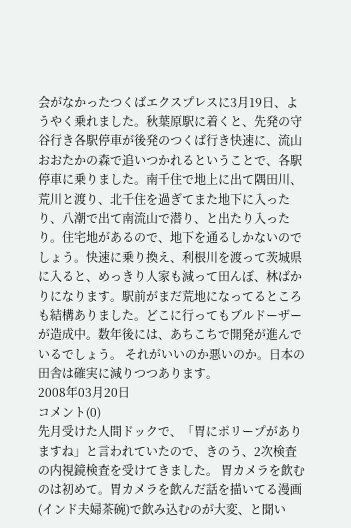会がなかったつくばエクスプレスに3月19日、ようやく乗れました。秋葉原駅に着くと、先発の守谷行き各駅停車が後発のつくば行き快速に、流山おおたかの森で追いつかれるということで、各駅停車に乗りました。南千住で地上に出て隅田川、荒川と渡り、北千住を過ぎてまた地下に入ったり、八潮で出て南流山で潜り、と出たり入ったり。住宅地があるので、地下を通るしかないのでしょう。快速に乗り換え、利根川を渡って茨城県に入ると、めっきり人家も減って田んぼ、林ばかりになります。駅前がまだ荒地になってるところも結構ありました。どこに行ってもブルドーザーが造成中。数年後には、あちこちで開発が進んでいるでしょう。 それがいいのか悪いのか。日本の田舎は確実に減りつつあります。
2008年03月20日
コメント(0)
先月受けた人間ドックで、「胃にポリープがありますね」と言われていたので、きのう、2次検査の内視鏡検査を受けてきました。 胃カメラを飲むのは初めて。胃カメラを飲んだ話を描いてる漫画(インド夫婦茶碗)で飲み込むのが大変、と聞い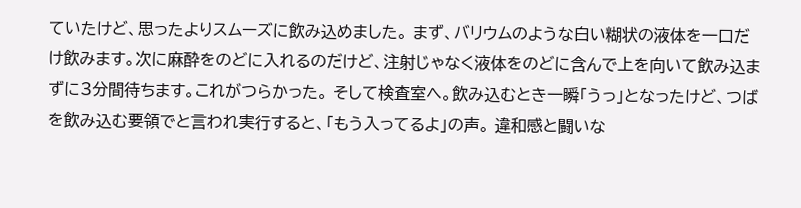ていたけど、思ったよりスムーズに飲み込めました。 まず、バリウムのような白い糊状の液体を一口だけ飲みます。次に麻酔をのどに入れるのだけど、注射じゃなく液体をのどに含んで上を向いて飲み込まずに3分間待ちます。これがつらかった。 そして検査室へ。飲み込むとき一瞬「うっ」となったけど、つばを飲み込む要領でと言われ実行すると、「もう入ってるよ」の声。 違和感と闘いな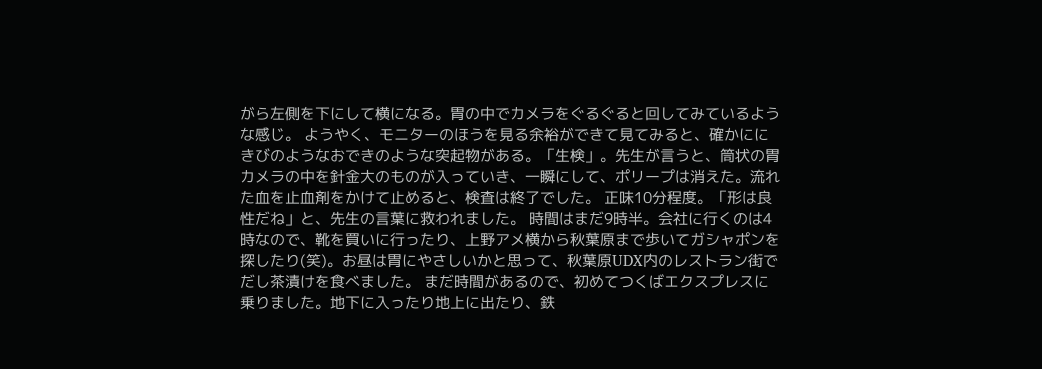がら左側を下にして横になる。胃の中でカメラをぐるぐると回してみているような感じ。 ようやく、モニターのほうを見る余裕ができて見てみると、確かににきびのようなおできのような突起物がある。「生検」。先生が言うと、筒状の胃カメラの中を針金大のものが入っていき、一瞬にして、ポリープは消えた。流れた血を止血剤をかけて止めると、検査は終了でした。 正味10分程度。「形は良性だね」と、先生の言葉に救われました。 時間はまだ9時半。会社に行くのは4時なので、靴を買いに行ったり、上野アメ横から秋葉原まで歩いてガシャポンを探したり(笑)。お昼は胃にやさしいかと思って、秋葉原UDX内のレストラン街でだし茶漬けを食べました。 まだ時間があるので、初めてつくばエクスプレスに乗りました。地下に入ったり地上に出たり、鉄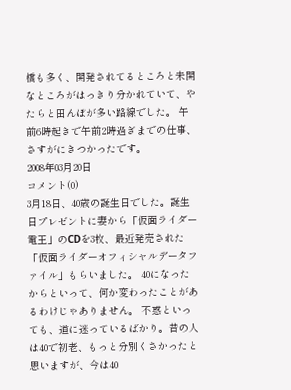橋も多く、開発されてるところと未開なところがはっきり分かれていて、やたらと田んぼが多い路線でした。 午前6時起きで午前2時過ぎまでの仕事、さすがにきつかったです。
2008年03月20日
コメント(0)
3月18日、40歳の誕生日でした。誕生日プレゼントに妻から「仮面ライダー電王」のCDを3枚、最近発売された「仮面ライダーオフィシャルデータファイル」もらいました。 40になったからといって、何か変わったことがあるわけじゃありません。 不惑といっても、道に迷っているばかり。昔の人は40で初老、もっと分別くさかったと思いますが、今は40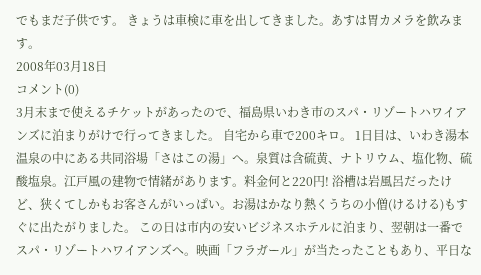でもまだ子供です。 きょうは車検に車を出してきました。あすは胃カメラを飲みます。
2008年03月18日
コメント(0)
3月末まで使えるチケットがあったので、福島県いわき市のスパ・リゾートハワイアンズに泊まりがけで行ってきました。 自宅から車で200キロ。 1日目は、いわき湯本温泉の中にある共同浴場「さはこの湯」へ。泉質は含硫黄、ナトリウム、塩化物、硫酸塩泉。江戸風の建物で情緒があります。料金何と220円! 浴槽は岩風呂だったけど、狭くてしかもお客さんがいっぱい。お湯はかなり熱くうちの小僧(けるける)もすぐに出たがりました。 この日は市内の安いビジネスホテルに泊まり、翌朝は一番でスパ・リゾートハワイアンズへ。映画「フラガール」が当たったこともあり、平日な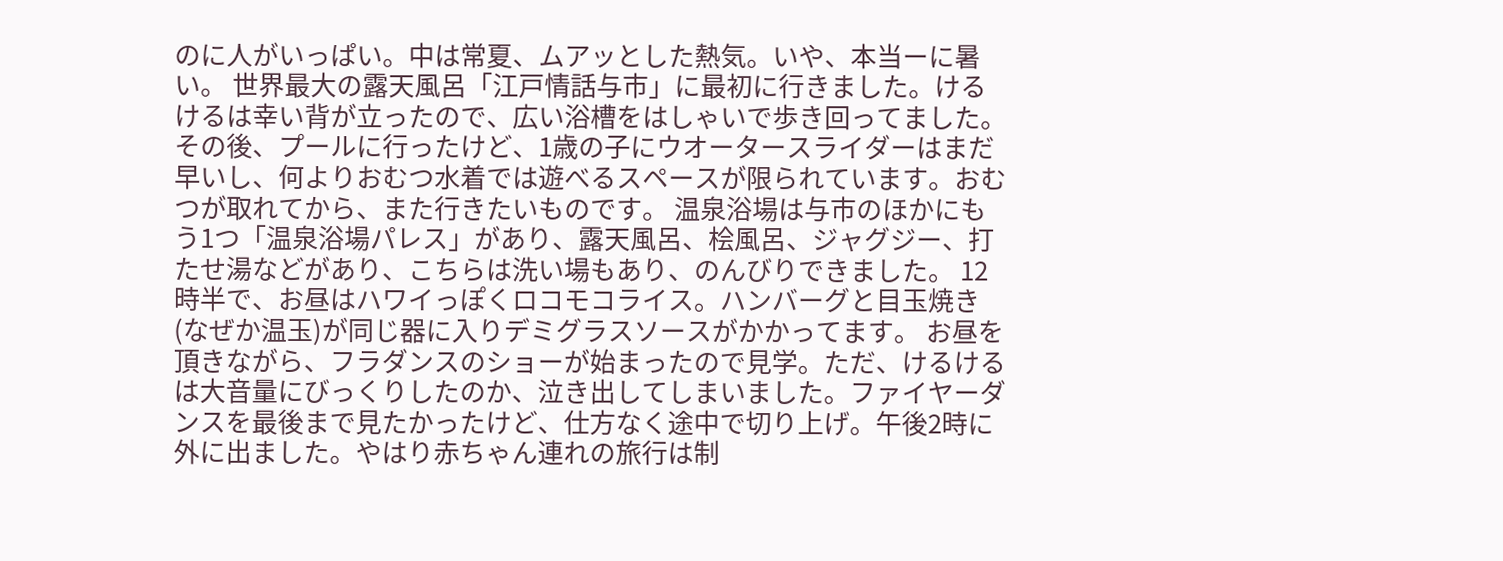のに人がいっぱい。中は常夏、ムアッとした熱気。いや、本当ーに暑い。 世界最大の露天風呂「江戸情話与市」に最初に行きました。けるけるは幸い背が立ったので、広い浴槽をはしゃいで歩き回ってました。 その後、プールに行ったけど、1歳の子にウオータースライダーはまだ早いし、何よりおむつ水着では遊べるスペースが限られています。おむつが取れてから、また行きたいものです。 温泉浴場は与市のほかにもう1つ「温泉浴場パレス」があり、露天風呂、桧風呂、ジャグジー、打たせ湯などがあり、こちらは洗い場もあり、のんびりできました。 12時半で、お昼はハワイっぽくロコモコライス。ハンバーグと目玉焼き(なぜか温玉)が同じ器に入りデミグラスソースがかかってます。 お昼を頂きながら、フラダンスのショーが始まったので見学。ただ、けるけるは大音量にびっくりしたのか、泣き出してしまいました。ファイヤーダンスを最後まで見たかったけど、仕方なく途中で切り上げ。午後2時に外に出ました。やはり赤ちゃん連れの旅行は制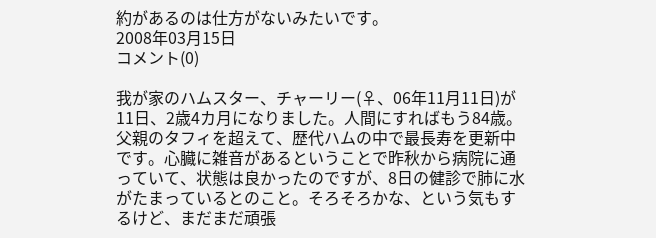約があるのは仕方がないみたいです。
2008年03月15日
コメント(0)

我が家のハムスター、チャーリー(♀、06年11月11日)が11日、2歳4カ月になりました。人間にすればもう84歳。父親のタフィを超えて、歴代ハムの中で最長寿を更新中です。心臓に雑音があるということで昨秋から病院に通っていて、状態は良かったのですが、8日の健診で肺に水がたまっているとのこと。そろそろかな、という気もするけど、まだまだ頑張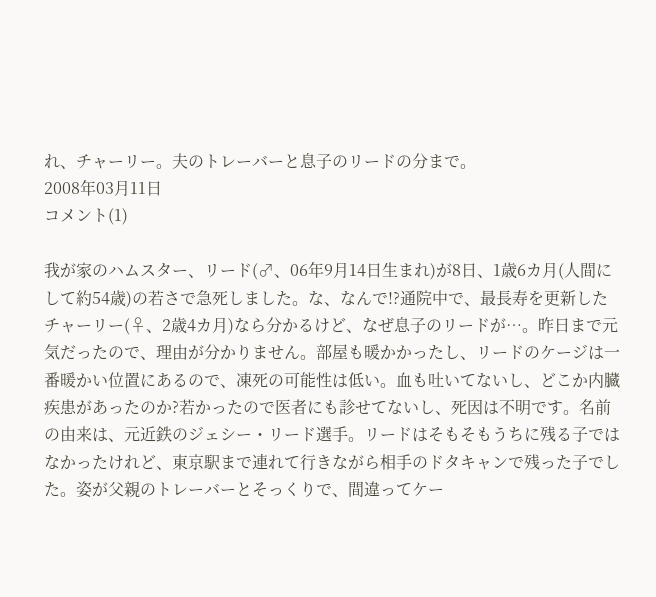れ、チャーリー。夫のトレーバーと息子のリードの分まで。
2008年03月11日
コメント(1)

我が家のハムスター、リード(♂、06年9月14日生まれ)が8日、1歳6カ月(人間にして約54歳)の若さで急死しました。な、なんで!?通院中で、最長寿を更新したチャーリー(♀、2歳4カ月)なら分かるけど、なぜ息子のリードが…。昨日まで元気だったので、理由が分かりません。部屋も暖かかったし、リードのケージは一番暖かい位置にあるので、凍死の可能性は低い。血も吐いてないし、どこか内臓疾患があったのか?若かったので医者にも診せてないし、死因は不明です。名前の由来は、元近鉄のジェシー・リード選手。リードはそもそもうちに残る子ではなかったけれど、東京駅まで連れて行きながら相手のドタキャンで残った子でした。姿が父親のトレーバーとそっくりで、間違ってケー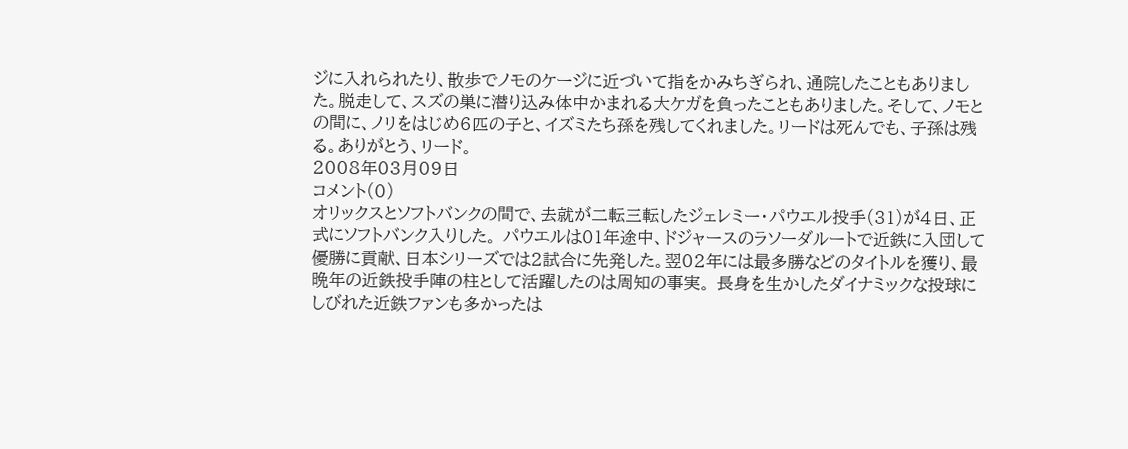ジに入れられたり、散歩でノモのケージに近づいて指をかみちぎられ、通院したこともありました。脱走して、スズの巣に潜り込み体中かまれる大ケガを負ったこともありました。そして、ノモとの間に、ノリをはじめ6匹の子と、イズミたち孫を残してくれました。リードは死んでも、子孫は残る。ありがとう、リード。
2008年03月09日
コメント(0)
オリックスとソフトバンクの間で、去就が二転三転したジェレミー・パウエル投手(31)が4日、正式にソフトバンク入りした。 パウエルは01年途中、ドジャースのラソーダルートで近鉄に入団して優勝に貢献、日本シリーズでは2試合に先発した。翌02年には最多勝などのタイトルを獲り、最晩年の近鉄投手陣の柱として活躍したのは周知の事実。 長身を生かしたダイナミックな投球にしびれた近鉄ファンも多かったは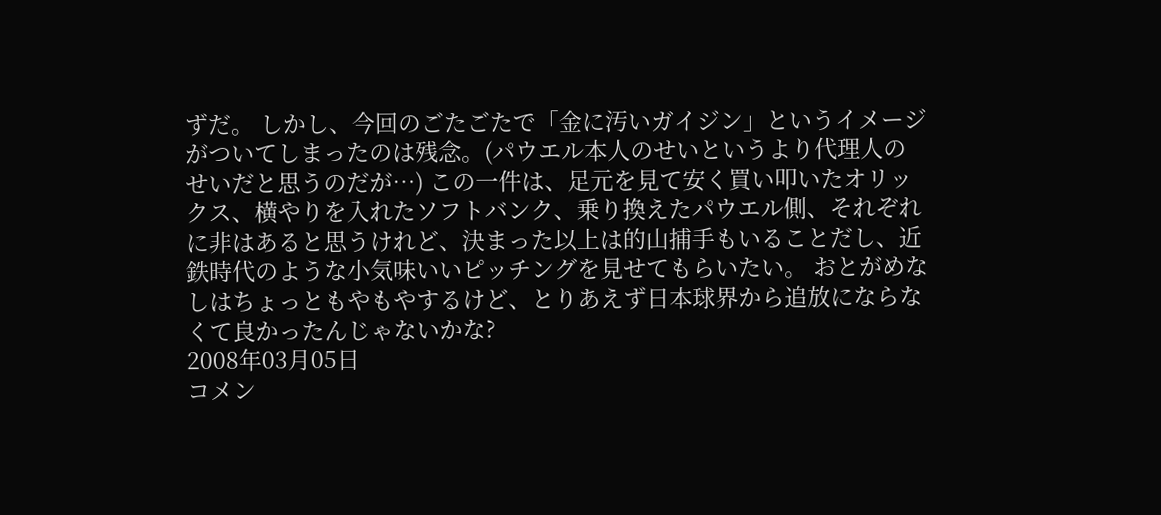ずだ。 しかし、今回のごたごたで「金に汚いガイジン」というイメージがついてしまったのは残念。(パウエル本人のせいというより代理人のせいだと思うのだが…) この一件は、足元を見て安く買い叩いたオリックス、横やりを入れたソフトバンク、乗り換えたパウエル側、それぞれに非はあると思うけれど、決まった以上は的山捕手もいることだし、近鉄時代のような小気味いいピッチングを見せてもらいたい。 おとがめなしはちょっともやもやするけど、とりあえず日本球界から追放にならなくて良かったんじゃないかな?
2008年03月05日
コメン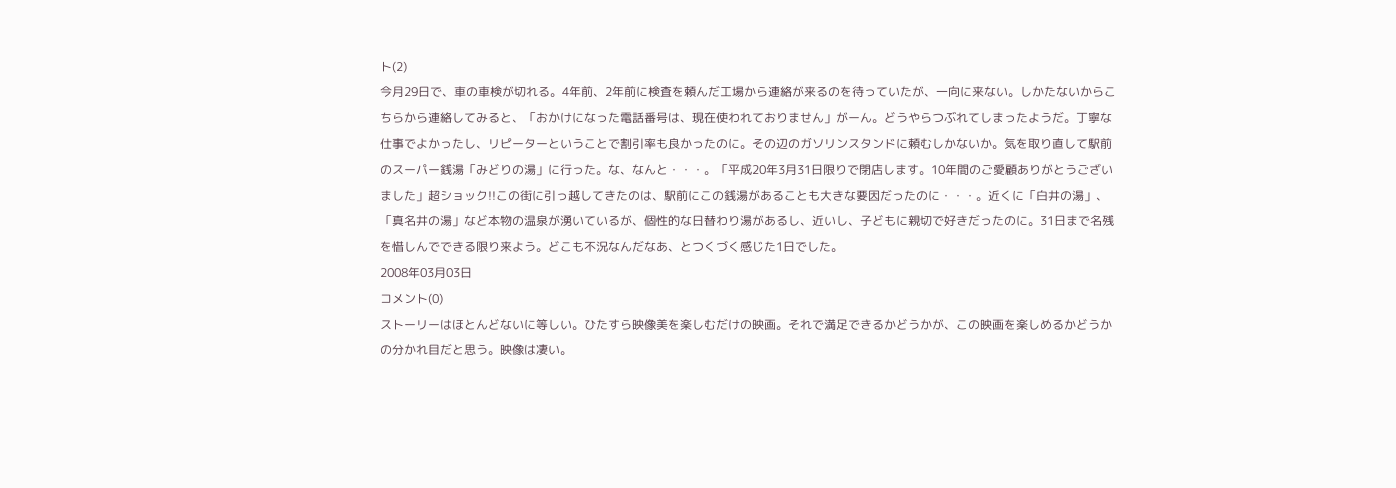ト(2)
今月29日で、車の車検が切れる。4年前、2年前に検査を頼んだ工場から連絡が来るのを待っていたが、一向に来ない。しかたないからこちらから連絡してみると、「おかけになった電話番号は、現在使われておりません」がーん。どうやらつぶれてしまったようだ。丁寧な仕事でよかったし、リピーターということで割引率も良かったのに。その辺のガソリンスタンドに頼むしかないか。気を取り直して駅前のスーパー銭湯「みどりの湯」に行った。な、なんと・・・。「平成20年3月31日限りで閉店します。10年間のご愛顧ありがとうございました」超ショック!!この街に引っ越してきたのは、駅前にこの銭湯があることも大きな要因だったのに・・・。近くに「白井の湯」、「真名井の湯」など本物の温泉が湧いているが、個性的な日替わり湯があるし、近いし、子どもに親切で好きだったのに。31日まで名残を惜しんでできる限り来よう。どこも不況なんだなあ、とつくづく感じた1日でした。
2008年03月03日
コメント(0)
ストーリーはほとんどないに等しい。ひたすら映像美を楽しむだけの映画。それで満足できるかどうかが、この映画を楽しめるかどうかの分かれ目だと思う。映像は凄い。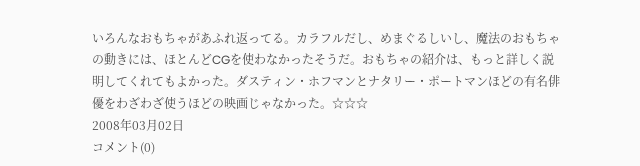いろんなおもちゃがあふれ返ってる。カラフルだし、めまぐるしいし、魔法のおもちゃの動きには、ほとんどCGを使わなかったそうだ。おもちゃの紹介は、もっと詳しく説明してくれてもよかった。ダスティン・ホフマンとナタリー・ポートマンほどの有名俳優をわざわざ使うほどの映画じゃなかった。☆☆☆
2008年03月02日
コメント(0)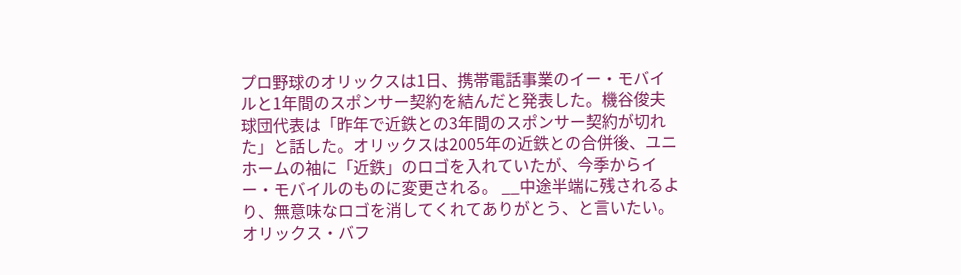プロ野球のオリックスは1日、携帯電話事業のイー・モバイルと1年間のスポンサー契約を結んだと発表した。機谷俊夫球団代表は「昨年で近鉄との3年間のスポンサー契約が切れた」と話した。オリックスは2005年の近鉄との合併後、ユニホームの袖に「近鉄」のロゴを入れていたが、今季からイー・モバイルのものに変更される。 __中途半端に残されるより、無意味なロゴを消してくれてありがとう、と言いたい。オリックス・バフ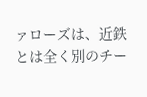ァローズは、近鉄とは全く別のチー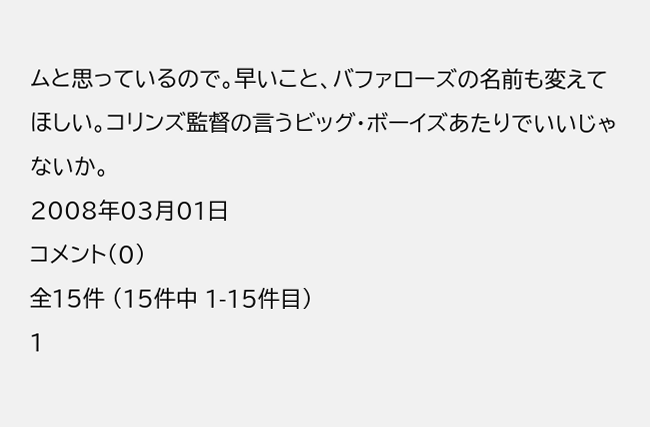ムと思っているので。早いこと、バファローズの名前も変えてほしい。コリンズ監督の言うビッグ・ボーイズあたりでいいじゃないか。
2008年03月01日
コメント(0)
全15件 (15件中 1-15件目)
1